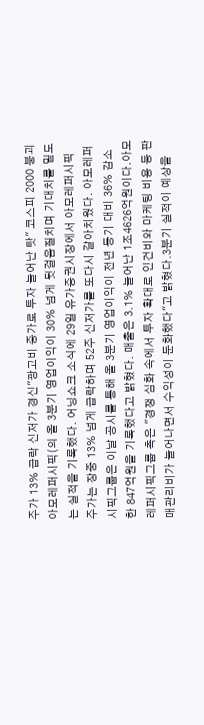주가 13% 급락 신저가 경신"광고비 증가로 투자 늘어난 탓" 코스피 2000 붕괴 아모레퍼시픽(의 올 3분기 영업이익이 30% 넘게 뒷걸음질치며 기대치를 밑도는 실적을 기록했다. 어닝쇼크 소식에 29일 유가증권시장에서 아모레퍼시픽 주가는 장중 13% 넘게 급락하며 52주 신저가를 또다시 갈아치웠다. 아모레퍼시픽그룹은 이날 공시를 통해 올 3분기 영업이익이 전년 동기 대비 36% 감소한 847억원을 기록했다고 밝혔다. 매출은 3.1% 늘어난 1조4626억원이다.아모레퍼시픽그룹 측은 "경쟁 심화 속에서 투자 확대로 인건비와 마케팅 비용 등 판매관리비가 늘어나면서 수익성이 둔화했다"고 밝혔다.3분기 실적이 예상을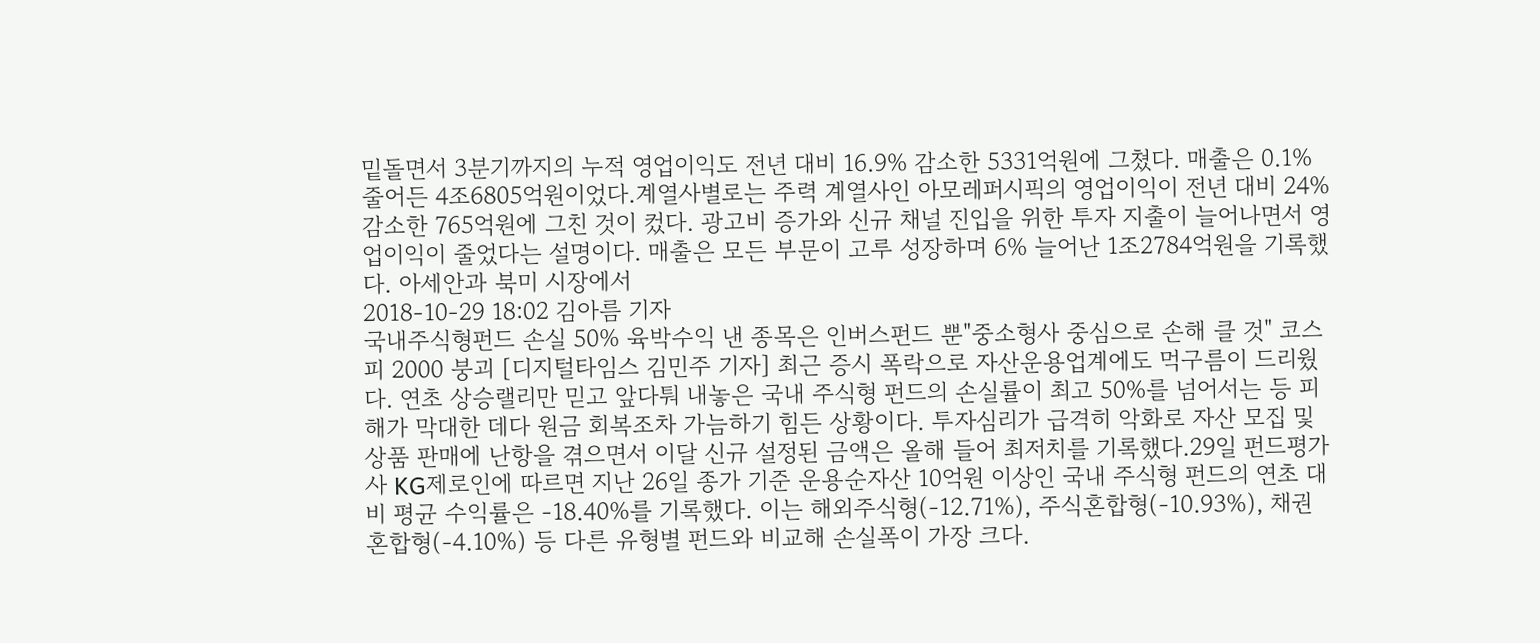밑돌면서 3분기까지의 누적 영업이익도 전년 대비 16.9% 감소한 5331억원에 그쳤다. 매출은 0.1% 줄어든 4조6805억원이었다.계열사별로는 주력 계열사인 아모레퍼시픽의 영업이익이 전년 대비 24% 감소한 765억원에 그친 것이 컸다. 광고비 증가와 신규 채널 진입을 위한 투자 지출이 늘어나면서 영업이익이 줄었다는 설명이다. 매출은 모든 부문이 고루 성장하며 6% 늘어난 1조2784억원을 기록했다. 아세안과 북미 시장에서
2018-10-29 18:02 김아름 기자
국내주식형펀드 손실 50% 육박수익 낸 종목은 인버스펀드 뿐"중소형사 중심으로 손해 클 것" 코스피 2000 붕괴 [디지털타임스 김민주 기자] 최근 증시 폭락으로 자산운용업계에도 먹구름이 드리웠다. 연초 상승랠리만 믿고 앞다퉈 내놓은 국내 주식형 펀드의 손실률이 최고 50%를 넘어서는 등 피해가 막대한 데다 원금 회복조차 가늠하기 힘든 상황이다. 투자심리가 급격히 악화로 자산 모집 및 상품 판매에 난항을 겪으면서 이달 신규 설정된 금액은 올해 들어 최저치를 기록했다.29일 펀드평가사 KG제로인에 따르면 지난 26일 종가 기준 운용순자산 10억원 이상인 국내 주식형 펀드의 연초 대비 평균 수익률은 -18.40%를 기록했다. 이는 해외주식형(-12.71%), 주식혼합형(-10.93%), 채권혼합형(-4.10%) 등 다른 유형별 펀드와 비교해 손실폭이 가장 크다.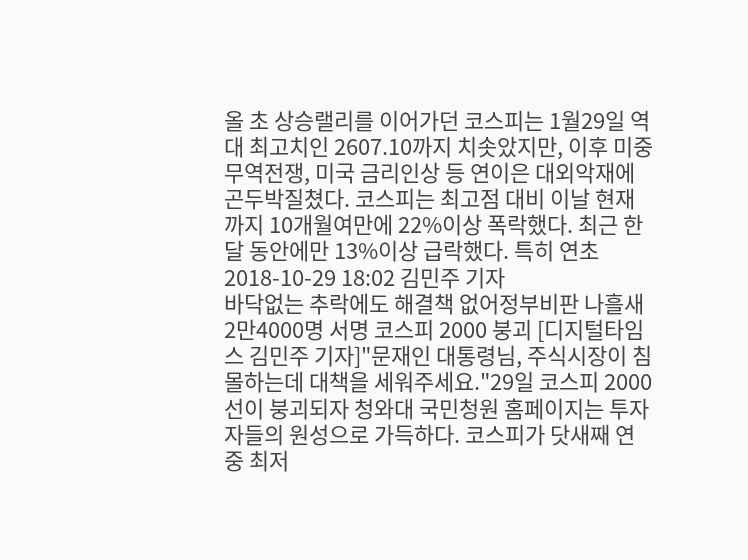올 초 상승랠리를 이어가던 코스피는 1월29일 역대 최고치인 2607.10까지 치솟았지만, 이후 미중 무역전쟁, 미국 금리인상 등 연이은 대외악재에 곤두박질쳤다. 코스피는 최고점 대비 이날 현재까지 10개월여만에 22%이상 폭락했다. 최근 한 달 동안에만 13%이상 급락했다. 특히 연초
2018-10-29 18:02 김민주 기자
바닥없는 추락에도 해결책 없어정부비판 나흘새 2만4000명 서명 코스피 2000 붕괴 [디지털타임스 김민주 기자]"문재인 대통령님, 주식시장이 침몰하는데 대책을 세워주세요."29일 코스피 2000선이 붕괴되자 청와대 국민청원 홈페이지는 투자자들의 원성으로 가득하다. 코스피가 닷새째 연중 최저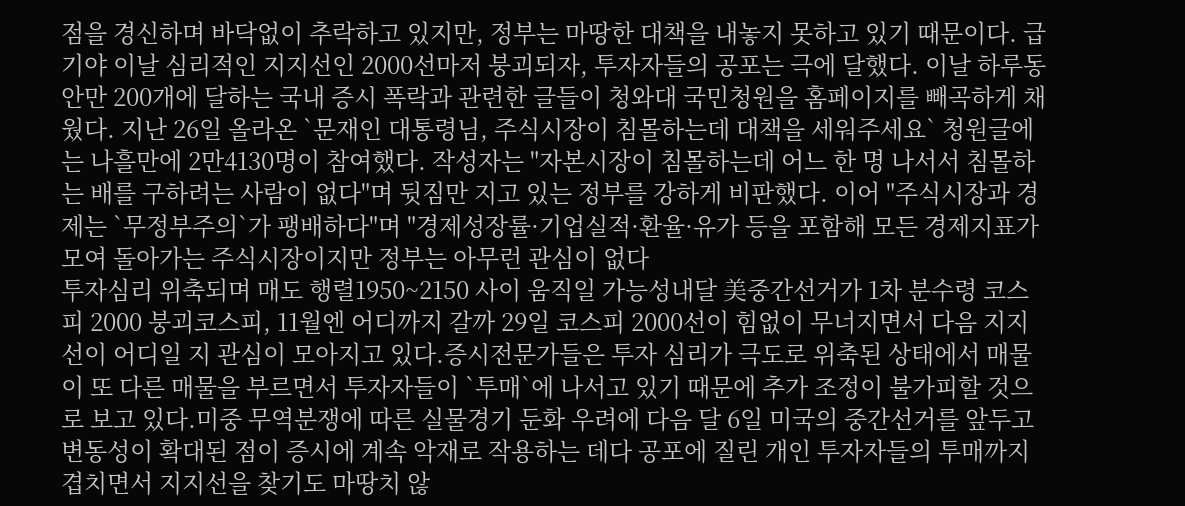점을 경신하며 바닥없이 추락하고 있지만, 정부는 마땅한 대책을 내놓지 못하고 있기 때문이다. 급기야 이날 심리적인 지지선인 2000선마저 붕괴되자, 투자자들의 공포는 극에 달했다. 이날 하루동안만 200개에 달하는 국내 증시 폭락과 관련한 글들이 청와대 국민청원을 홈페이지를 빼곡하게 채웠다. 지난 26일 올라온 `문재인 대통령님, 주식시장이 침몰하는데 대책을 세워주세요` 청원글에는 나흘만에 2만4130명이 참여했다. 작성자는 "자본시장이 침몰하는데 어느 한 명 나서서 침몰하는 배를 구하려는 사람이 없다"며 뒷짐만 지고 있는 정부를 강하게 비판했다. 이어 "주식시장과 경제는 `무정부주의`가 팽배하다"며 "경제성장률·기업실적·환율·유가 등을 포함해 모든 경제지표가 모여 돌아가는 주식시장이지만 정부는 아무런 관심이 없다
투자심리 위축되며 매도 행렬1950~2150 사이 움직일 가능성내달 美중간선거가 1차 분수령 코스피 2000 붕괴코스피, 11월엔 어디까지 갈까 29일 코스피 2000선이 힘없이 무너지면서 다음 지지선이 어디일 지 관심이 모아지고 있다.증시전문가들은 투자 심리가 극도로 위축된 상태에서 매물이 또 다른 매물을 부르면서 투자자들이 `투매`에 나서고 있기 때문에 추가 조정이 불가피할 것으로 보고 있다.미중 무역분쟁에 따른 실물경기 둔화 우려에 다음 달 6일 미국의 중간선거를 앞두고 변동성이 확대된 점이 증시에 계속 악재로 작용하는 데다 공포에 질린 개인 투자자들의 투매까지 겹치면서 지지선을 찾기도 마땅치 않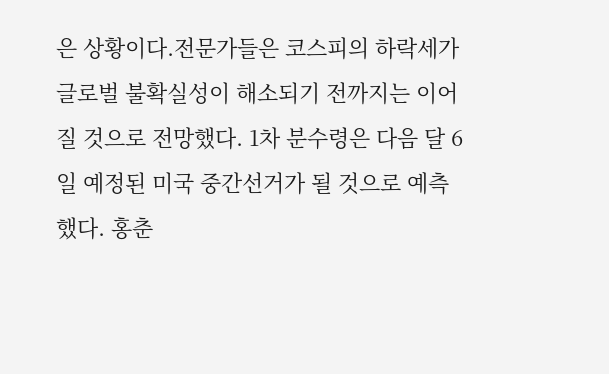은 상황이다.전문가들은 코스피의 하락세가 글로벌 불확실성이 해소되기 전까지는 이어질 것으로 전망했다. 1차 분수령은 다음 달 6일 예정된 미국 중간선거가 될 것으로 예측했다. 홍춘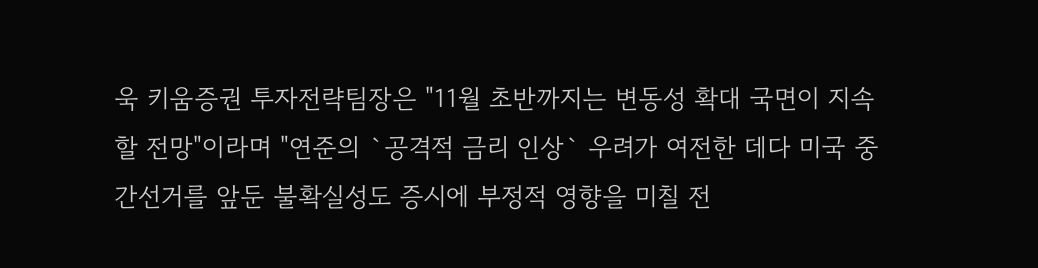욱 키움증권 투자전략팀장은 "11월 초반까지는 변동성 확대 국면이 지속할 전망"이라며 "연준의 `공격적 금리 인상` 우려가 여전한 데다 미국 중간선거를 앞둔 불확실성도 증시에 부정적 영향을 미칠 전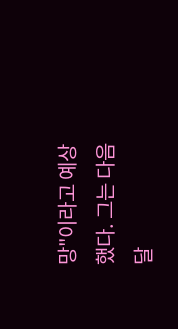망"이라고 예상했다. 그는 다음 달